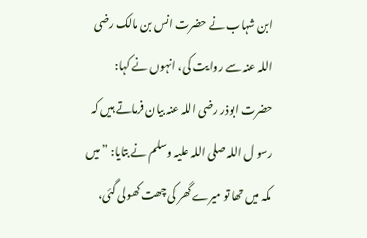ابن شہاب نے حضرت انس بن مالک رضی اللہ عنہ سے روایت کی، انہوں نے کہا: حضرت ابوذر رضی اللہ عنہ بیان فرماتے ہیں کہ رسو ل اللہ صلی اللہ علیہ وسلم نے بتایا: ” میں مکہ میں تھا تو میرے گھر کی چھت کھولی گئی،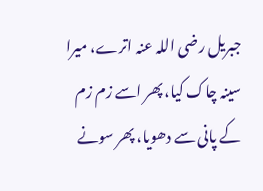جبریل رضی اللہ عنہ اترے، میرا سینہ چاک کیا، پھر اسے زم زم کے پانی سے دھویا، پھر سونے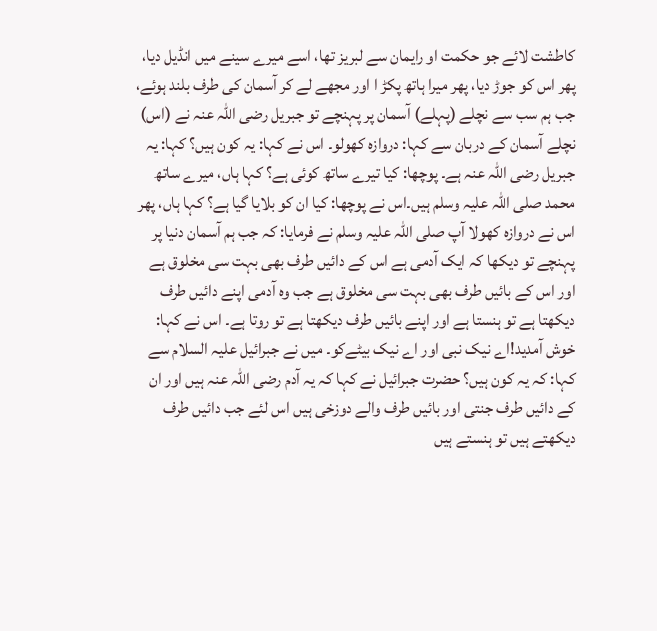کاطشت لائے جو حکمت او رایمان سے لبریز تھا، اسے میرے سینے میں انڈیل دیا، پھر اس کو جوڑ دیا، پھر میرا ہاتھ پکڑ ا اور مجھے لے کر آسمان کی طرف بلند ہوئے، جب ہم سب سے نچلے (پہلے) آسمان پر پہنچے تو جبریل رضی اللہ عنہ نے (اس) نچلے آسمان کے دربان سے کہا: دروازہ کھولو۔ اس نے کہا: یہ کون ہیں؟ کہا: یہ جبریل رضی اللہ عنہ ہے۔ پوچھا: کیا تیرے ساتھ کوئی ہے؟ کہا ہاں، میرے ساتھ محمد صلی اللہ علیہ وسلم ہیں۔اس نے پوچھا: کیا ان کو بلایا گیا ہے؟ کہا ہاں، پھر اس نے دروازہ کھولا آپ صلی اللہ علیہ وسلم نے فرمایا: کہ جب ہم آسمان دنیا پر پہنچے تو دیکھا کہ ایک آدمی ہے اس کے دائیں طرف بھی بہت سی مخلوق ہے اور اس کے بائیں طرف بھی بہت سی مخلوق ہے جب وہ آدمی اپنے دائیں طرف دیکھتا ہے تو ہنستا ہے اور اپنے بائیں طرف دیکھتا ہے تو روتا ہے۔ اس نے کہا: خوش آمدید!اے نیک نبی اور اے نیک بیٹےکو۔ میں نے جبرائیل علیہ السلام سے کہا: کہ یہ کون ہیں؟ حضرت جبرائیل نے کہا کہ یہ آدم رضی اللہ عنہ ہیں اور ان کے دائیں طرف جنتی اور بائیں طرف والے دوزخی ہیں اس لئے جب دائیں طرف دیکھتے ہیں تو ہنستے ہیں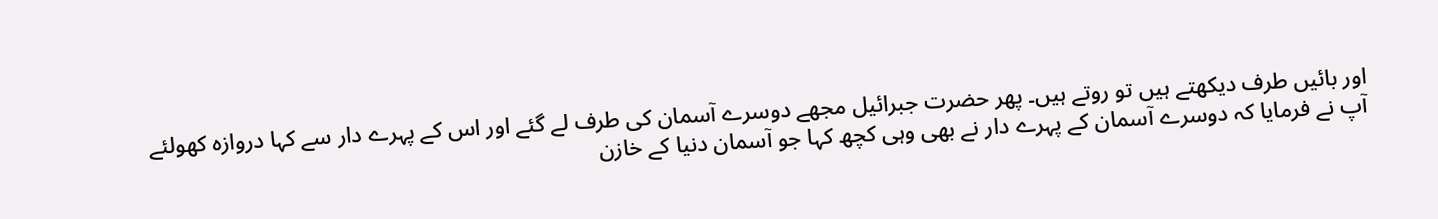اور بائیں طرف دیکھتے ہیں تو روتے ہیں۔ پھر حضرت جبرائیل مجھے دوسرے آسمان کی طرف لے گئے اور اس کے پہرے دار سے کہا دروازہ کھولئے آپ نے فرمایا کہ دوسرے آسمان کے پہرے دار نے بھی وہی کچھ کہا جو آسمان دنیا کے خازن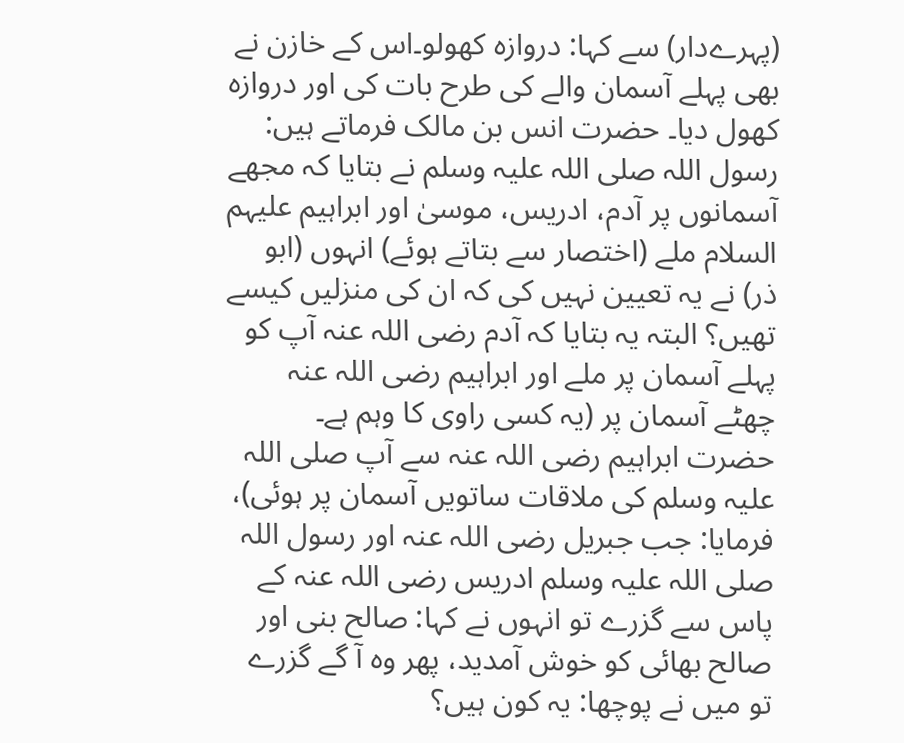(پہرےدار) سے کہا: دروازہ کھولو۔اس کے خازن نے بھی پہلے آسمان والے کی طرح بات کی اور دروازہ کھول دیا۔ حضرت انس بن مالک فرماتے ہیں: رسول اللہ صلی اللہ علیہ وسلم نے بتایا کہ مجھے آسمانوں پر آدم، ادریس، موسیٰ اور ابراہیم علیہم السلام ملے (اختصار سے بتاتے ہوئے) انہوں (ابو ذر) نے یہ تعیین نہیں کی کہ ان کی منزلیں کیسے تھیں؟ البتہ یہ بتایا کہ آدم رضی اللہ عنہ آپ کو پہلے آسمان پر ملے اور ابراہیم رضی اللہ عنہ چھٹے آسمان پر (یہ کسی راوی کا وہم ہے۔ حضرت ابراہیم رضی اللہ عنہ سے آپ صلی اللہ علیہ وسلم کی ملاقات ساتویں آسمان پر ہوئی)، فرمایا: جب جبریل رضی اللہ عنہ اور رسول اللہ صلی اللہ علیہ وسلم ادریس رضی اللہ عنہ کے پاس سے گزرے تو انہوں نے کہا: صالح بنی اور صالح بھائی کو خوش آمدید، پھر وہ آ گے گزرے تو میں نے پوچھا: یہ کون ہیں؟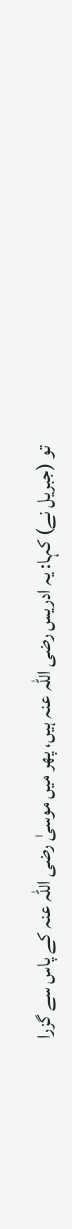تو (جبریل نے) کہا: یہ ادریس رضی اللہ عنہ ہیں، پھر میں موسیٰ رضی اللہ عنہ کے پاس سے گزرا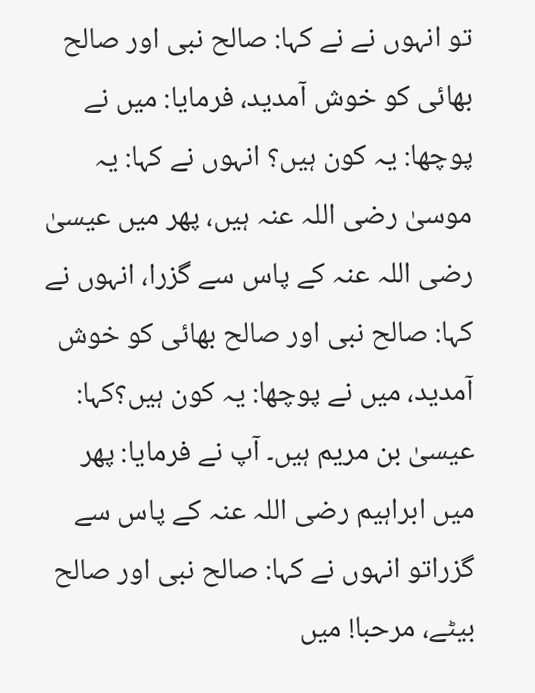تو انہوں نے نے کہا: صالح نبی اور صالح بھائی کو خوش آمدید، فرمایا: میں نے پوچھا: یہ کون ہیں؟ انہوں نے کہا: یہ موسیٰ رضی اللہ عنہ ہیں، پھر میں عیسیٰ رضی اللہ عنہ کے پاس سے گزرا، انہوں نے کہا: صالح نبی اور صالح بھائی کو خوش آمدید، میں نے پوچھا: یہ کون ہیں؟کہا: عیسیٰ بن مریم ہیں۔ آپ نے فرمایا: پھر میں ابراہیم رضی اللہ عنہ کے پاس سے گزراتو انہوں نے کہا: صالح نبی اور صالح بیٹے، مرحبا! میں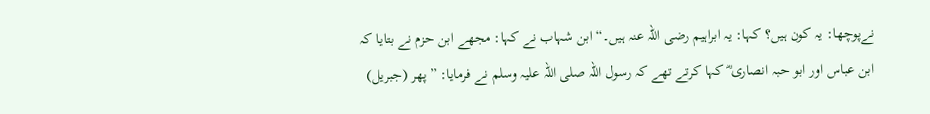نےپوچھا: یہ کون ہیں؟ کہا: یہ ابراہیم رضی اللہ عنہ ہیں۔“ ابن شہاب نے کہا: مجھے ابن حزم نے بتایا کہ ابن عباس اور ابو حبہ انصاری ؓ کہا کرتے تھے کہ رسول اللہ صلی اللہ علیہ وسلم نے فرمایا: ”پھر (جبریل)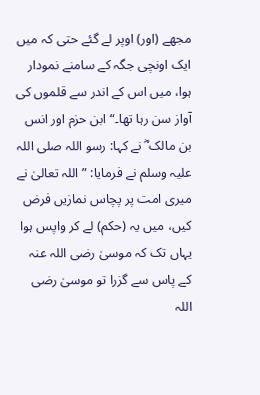مجھے (اور) اوپر لے گئے حتی کہ میں ایک اونچی جگہ کے سامنے نمودار ہوا، میں اس کے اندر سے قلموں کی آواز سن رہا تھا۔“ ابن حزم اور انس بن مالک ؓ نے کہا: رسو اللہ صلی اللہ علیہ وسلم نے فرمایا: ” اللہ تعالیٰ نے میری امت پر پچاس نمازیں فرض کیں، میں یہ (حکم) لے کر واپس ہوا یہاں تک کہ موسیٰ رضی اللہ عنہ کے پاس سے گزرا تو موسیٰ رضی اللہ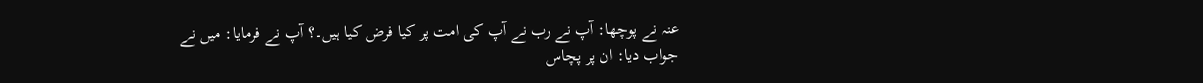عنہ نے پوچھا: آپ نے رب نے آپ کی امت پر کیا فرض کیا ہیں۔؟ آپ نے فرمایا: میں نے جواب دیا: ان پر پچاس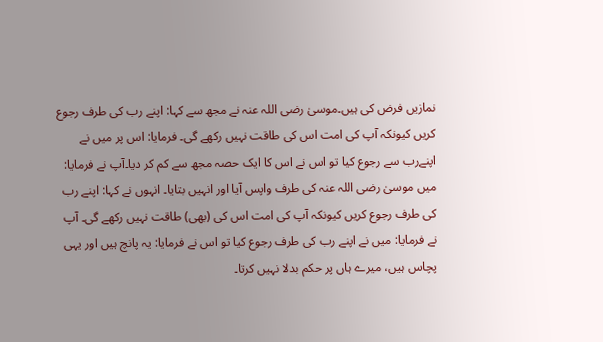نمازیں فرض کی ہیں۔موسیٰ رضی اللہ عنہ نے مجھ سے کہا: اپنے رب کی طرف رجوع کریں کیونکہ آپ کی امت اس کی طاقت نہیں رکھے گی۔ فرمایا: اس پر میں نے اپنےرب سے رجوع کیا تو اس نے اس کا ایک حصہ مجھ سے کم کر دیا۔آپ نے فرمایا: میں موسیٰ رضی اللہ عنہ کی طرف واپس آیا اور انہیں بتایا۔ انہوں نے کہا: اپنے رب کی طرف رجوع کریں کیونکہ آپ کی امت اس کی (بھی) طاقت نہیں رکھے گی۔ آپ نے فرمایا: میں نے اپنے رب کی طرف رجوع کیا تو اس نے فرمایا: یہ پانچ ہیں اور یہی پچاس ہیں، میرے ہاں پر حکم بدلا نہیں کرتا۔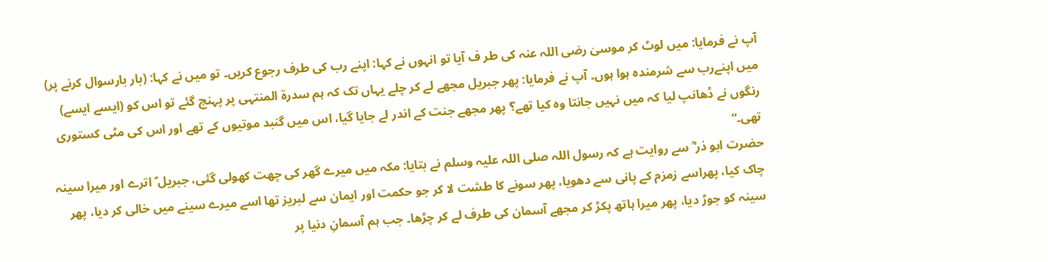آپ نے فرمایا: میں لوٹ کر موسیٰ رضی اللہ عنہ کی طر ف آیا تو انہوں نے کہا: اپنے رب کی طرف رجوع کریں۔ تو میں نے کہا: (بار بارسوال کرنے پر) میں اپنےرب سے شرمندہ ہوا ہوں۔ آپ نے فرمایا: پھر جبریل مجھے لے کر چلے یہاں تک کہ ہم سدرۃ المنتہی پر پہنچ گئے تو اس کو (ایسے ایسے) رنگوں نے ڈھانپ لیا کہ میں نہیں جانتا وہ کیا تھے؟ پھر مجھے جنت کے اندر لے جایا گیا، اس میں گنبد موتیوں کے تھے اور اس کی مٹی کستوری تھی۔“
حضرت ابو ذر ؓ سے روایت ہے کہ رسول اللہ صلی اللہ علیہ وسلم نے بتایا: مکہ میں میرے گھر کی چھت کھولی گئی، جبریل ؑ اترے اور میرا سینہ چاک کیا، پھراسے زمزم کے پانی سے دھویا، پھر سونے کا طشت لا کر جو حکمت اور ایمان سے لبریز تھا اسے میرے سینے میں خالی کر دیا، پھر سینہ کو جوڑ دیا، پھر میرا ہاتھ پکڑ کر مجھے آسمان کی طرف لے کر چڑھا۔ جب ہم آسمانِ دنیا پر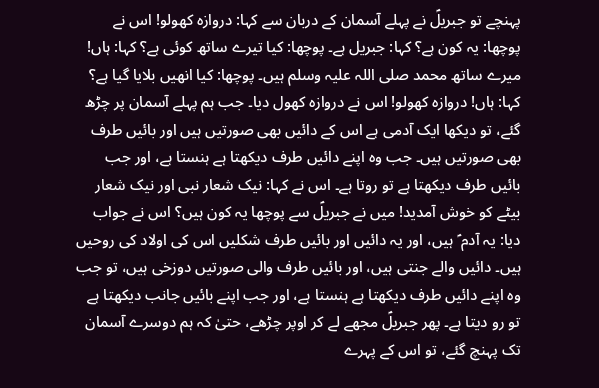پہنچے تو جبریلؑ نے پہلے آسمان کے دربان سے کہا: دروازہ کھولو! اس نے پوچھا: یہ کون ہے؟ کہا: جبریل ہے۔ پوچھا: کیا تیرے ساتھ کوئی ہے؟ کہا: ہاں! میرے ساتھ محمد صلی اللہ علیہ وسلم ہیں۔ پوچھا: کیا انھیں بلایا گیا ہے؟ کہا: ہاں! دروازہ کھولو! اس نے دروازہ کھول دیا۔ جب ہم پہلے آسمان پر چڑھ گئے، تو دیکھا ایک آدمی ہے اس کے دائیں بھی صورتیں ہیں اور بائیں طرف بھی صورتیں ہیں۔ جب وہ اپنے دائیں طرف دیکھتا ہے ہنستا ہے، اور جب بائیں طرف دیکھتا ہے تو روتا ہے۔ اس نے کہا: نیک شعار نبی اور نیک شعار بیٹے کو خوش آمدید! میں نے جبریلؑ سے پوچھا یہ کون ہیں؟ اس نے جواب دیا: یہ آدم ؑ ہیں، اور یہ دائیں اور بائیں طرف شکلیں اس کی اولاد کی روحیں ہیں۔ دائیں والے جنتی ہیں، اور بائیں طرف والی صورتیں دوزخی ہیں، تو جب وہ اپنے دائیں طرف دیکھتا ہے ہنستا ہے، اور جب اپنے بائیں جانب دیکھتا ہے تو رو دیتا ہے۔ پھر جبریلؑ مجھے لے کر اوپر چڑھے، حتیٰ کہ ہم دوسرے آسمان تک پہنچ گئے، تو اس کے پہرے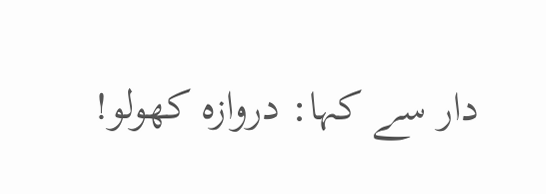دار سے کہا: دروازہ کھولو!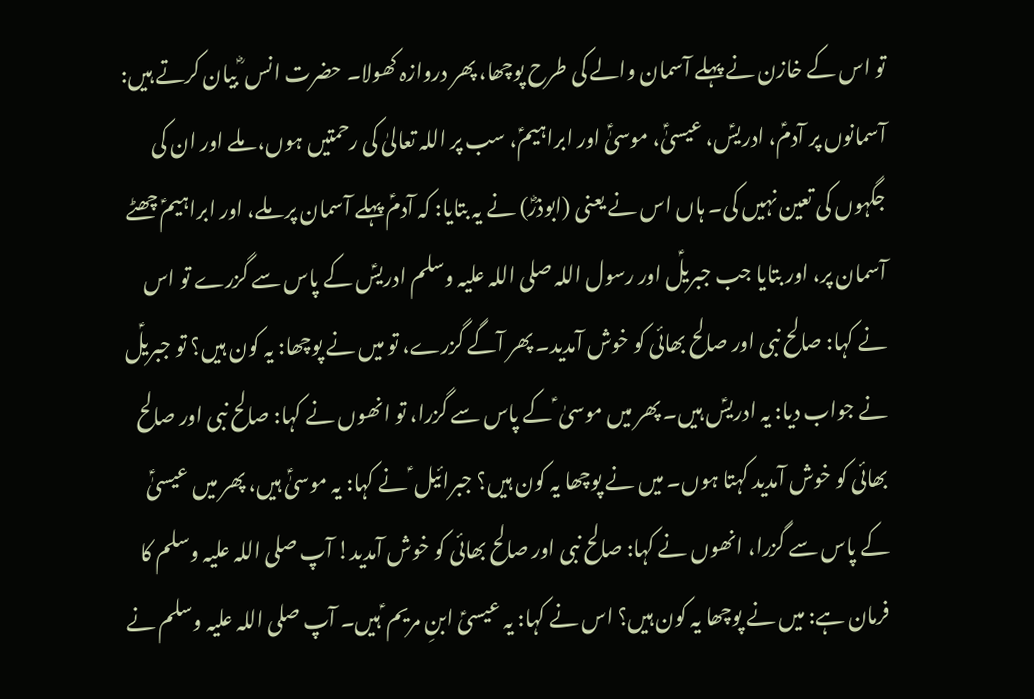تو اس کے خازن نے پہلے آسمان والے کی طرح پوچھا، پھر دروازہ کھولا۔ حضرت انس ؓ بیان کرتے ہیں: آسمانوں پر آدمؑ، ادریسؑ، عیسیٰؑ، موسیٰؑ اور ابراہیمؑ، سب پر اللہ تعالیٰ کی رحمتیں ہوں، ملے اور ان کی جگہوں کی تعین نہیں کی۔ ہاں اس نے یعنی (ابوذرؓ) نے یہ بتایا: کہ آدمؑ پہلے آسمان پر ملے، اور ابراہیمؑ چھٹے آسمان پر، اور بتایا جب جبریلؑ اور رسول اللہ صلی اللہ علیہ وسلم ادریسؑ کے پاس سے گزرے تو اس نے کہا: صالح نبی اور صالح بھائی کو خوش آمدید۔ پھر آگے گزرے، تو میں نے پوچھا: یہ کون ہیں؟ تو جبریلؑ نے جواب دیا: یہ ادریسؑ ہیں۔ پھر میں موسیٰ ؑ کے پاس سے گزرا، تو انھوں نے کہا: صالح نبی اور صالح بھائی کو خوش آمدید کہتا ہوں۔ میں نے پوچھا یہ کون ہیں؟ جبرائیل ؑ نے کہا: یہ موسیٰؑ ہیں، پھر میں عیسیٰؑ کے پاس سے گزرا، انھوں نے کہا: صالح نبی اور صالح بھائی کو خوش آمدید! آپ صلی اللہ علیہ وسلم کا فرمان ہے: میں نے پوچھا یہ کون ہیں؟ اس نے کہا: یہ عیسیؑ ابنِ مریم ؑ ہیں۔ آپ صلی اللہ علیہ وسلم نے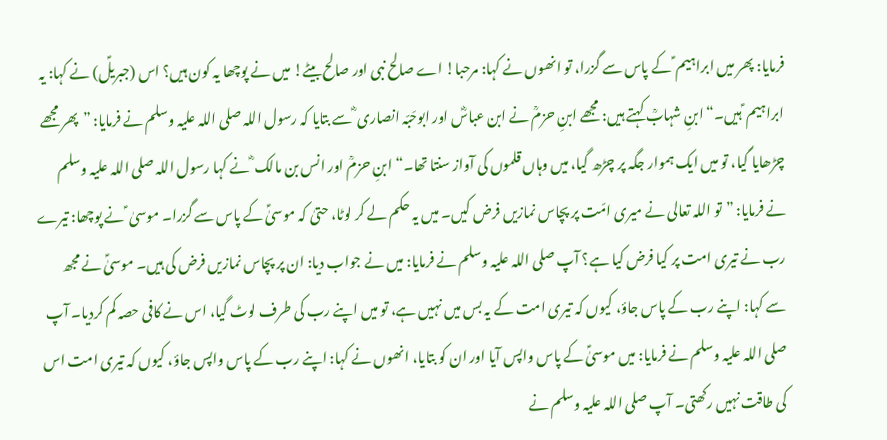فرمایا: پھر میں ابراہیم ؑ کے پاس سے گزرا، تو انھوں نے کہا: مرحبا! اے صالح نبی اور صالح بیٹے! میں نے پوچھا یہ کون ہیں؟ اس (جبریلؑ) نے کہا: یہ ابراہیم ؑ ہیں۔“ ابنِ شہابؒ کہتے ہیں: مجھے ابنِ حزمؒ نے ابن عباسؓ اور ابوحَبّہ انصاری ؓ سے بتایا کہ رسول اللہ صلی اللہ علیہ وسلم نے فرمایا: ”پھر مجھے چڑھایا گیا، تو میں ایک ہموار جگہ پر چڑھ گیا، میں وہاں قلموں کی آواز سنتا تھا۔“ ابنِ حزمؒ اور انس بن مالک ؓ نے کہا رسول اللہ صلی اللہ علیہ وسلم نے فرمایا: ”تو اللہ تعالی نے میری امّت پر پچاس نمازیں فرض کیں۔ میں یہ حکم لے کر لوٹا، حتیٰ کہ موسیٰؑ کے پاس سے گزرا۔ موسیٰ ؑ نے پوچھا: تیرے رب نے تیری امت پر کیا فرض کیا ہے؟ آپ صلی اللہ علیہ وسلم نے فرمایا: میں نے جواب دیا: ان پر پچاس نمازیں فرض کی ہیں۔ موسیٰؑ نے مجھ سے کہا: اپنے رب کے پاس جاؤ، کیوں کہ تیری امت کے یہ بس میں نہیں ہے، تو میں اپنے رب کی طرف لوٹ گیا، اس نے کافی حصہ کم کردیا۔ آپ صلی اللہ علیہ وسلم نے فرمایا: میں موسیٰؑ کے پاس واپس آیا اور ان کو بتایا، انھوں نے کہا: اپنے رب کے پاس واپس جاؤ، کیوں کہ تیری امت اس کی طاقت نہیں رکھتی۔ آپ صلی اللہ علیہ وسلم نے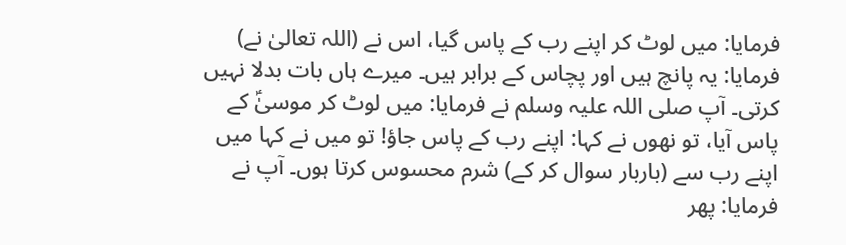فرمایا: میں لوٹ کر اپنے رب کے پاس گیا، اس نے (اللہ تعالیٰ نے) فرمایا: یہ پانچ ہیں اور پچاس کے برابر ہیں۔ میرے ہاں بات بدلا نہیں کرتی۔ آپ صلی اللہ علیہ وسلم نے فرمایا: میں لوٹ کر موسیٰؑ کے پاس آیا، تو نھوں نے کہا: اپنے رب کے پاس جاؤ! تو میں نے کہا میں اپنے رب سے (باربار سوال کر کے) شرم محسوس کرتا ہوں۔ آپ نے فرمایا: پھر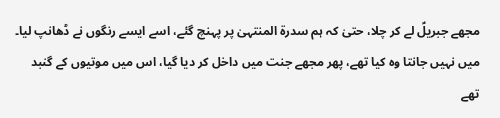مجھے جبریلؑ لے کر چلا، حتیٰ کہ ہم سدرۃ المنتہیٰ پر پہنچ گئے، اسے ایسے رنگوں نے ڈھانپ لیا۔ میں نہیں جانتا وہ کیا تھے، پھر مجھے جنت میں داخل کر دیا گیا، اس میں موتیوں کے گنبد تھے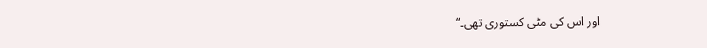اور اس کی مٹی کستوری تھی۔“